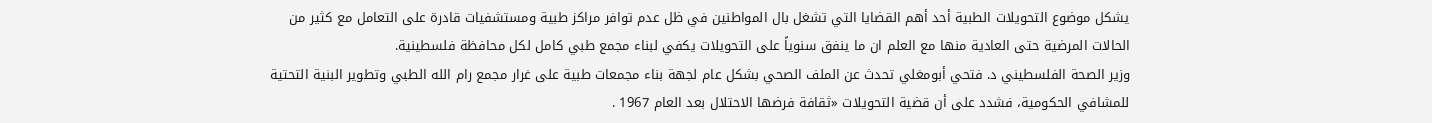يشكل موضوع التحويلات الطبية أحد أهم القضايا التي تشغل بال المواطنين في ظل عدم توافر مراكز طبية ومستشفيات قادرة على التعامل مع كثير من الحالات المرضية حتى العادية منها مع العلم ان ما ينفق سنوياً على التحويلات يكفي لبناء مجمع طبي كامل لكل محافظة فلسطينية.
وزير الصحة الفلسطيني د. فتحي أبومغلي تحدث عن الملف الصحي بشكل عام لجهة بناء مجمعات طبية على غرار مجمع رام الله الطبي وتطوير البنية التحتية للمشافي الحكومية، فشدد على أن قضية التحويلات «ثقافة فرضها الاحتلال بعد العام 1967 .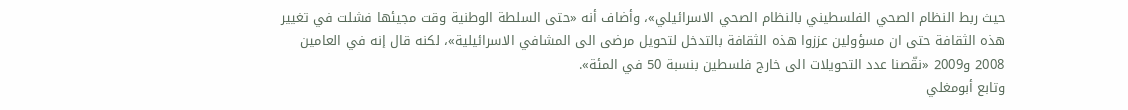حيث ربط النظام الصحي الفلسطيني بالنظام الصحي الاسرائيلي»، وأضاف أنه «حتى السلطة الوطنية وقت مجيئها فشلت في تغيير هذه الثقافة حتى ان مسؤولين عززوا هذه الثقافة بالتدخل لتحويل مرضى الى المشافي الاسرائيلية»، لكنه قال إنه في العامين 2008 و2009 «نقّصنا عدد التحويلات الى خارج فلسطين بنسبة 50 في المئة».
وتابع أبومغلي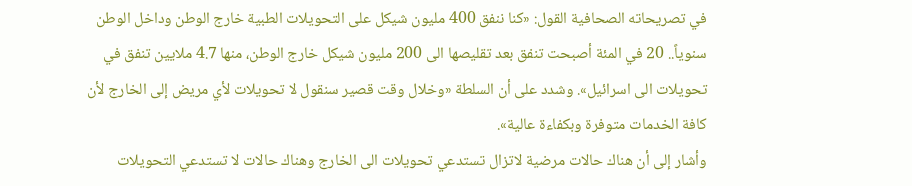في تصريحاته الصحافية القول: «كنا ننفق 400 مليون شيكل على التحويلات الطبية خارج الوطن وداخل الوطن سنوياً.. 20 في المئة أصبحت تنفق بعد تقليصها الى 200 مليون شيكل خارج الوطن، منها 4.7 ملايين تنفق في تحويلات الى اسرائيل». وشدد على أن السلطة «وخلال وقت قصير سنقول لا تحويلات لأي مريض إلى الخارج لأن كافة الخدمات متوفرة وبكفاءة عالية».
وأشار إلى أن هناك حالات مرضية لاتزال تستدعي تحويلات الى الخارج وهناك حالات لا تستدعي التحويلات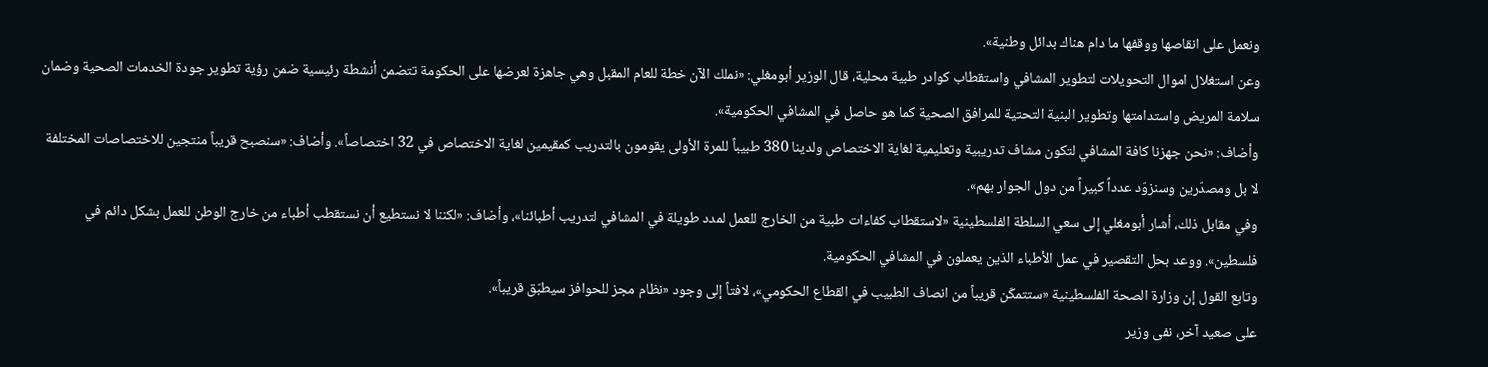ونعمل على انقاصها ووقفها ما دام هناك بدائل وطنية».
وعن استغلال اموال التحويلات لتطوير المشافي واستقطاب كوادر طبية محلية، قال الوزير أبومغلي: «نملك الآن خطة للعام المقبل وهي جاهزة لعرضها على الحكومة تتضمن أنشطة رئيسية ضمن رؤية تطوير جودة الخدمات الصحية وضمان سلامة المريض واستدامتها وتطوير البنية التحتية للمرافق الصحية كما هو حاصل في المشافي الحكومية».
وأضاف: «نحن جهزنا كافة المشافي لتكون مشاف تدريبية وتعليمية لغاية الاختصاص ولدينا 380 طبيباً للمرة الأولى يقومون بالتدريب كمقيمين لغاية الاختصاص في 32 اختصاصاً». وأضاف: «سنصبح قريباً منتجين للاختصاصات المختلفة لا بل ومصدّرين وسنزوّد عدداً كبيراً من دول الجوار بهم».
وفي مقابل ذلك، أشار أبومغلي إلى سعي السلطة الفلسطينية «لاستقطاب كفاءات طبية من الخارج للعمل لمدد طويلة في المشافي لتدريب أطبائنا»، وأضاف: «لكننا لا نستطيع أن نستقطب أطباء من خارج الوطن للعمل بشكل دائم في فلسطين». ووعد بحل التقصير في عمل الأطباء الذين يعملون في المشافي الحكومية.
وتابع القول إن وزارة الصحة الفلسطينية «ستتمكّن قريباً من انصاف الطبيب في القطاع الحكومي»، لافتاً إلى وجود «نظام مجز للحوافز سيطبّق قريباً».
على صعيد آخر، نفى وزير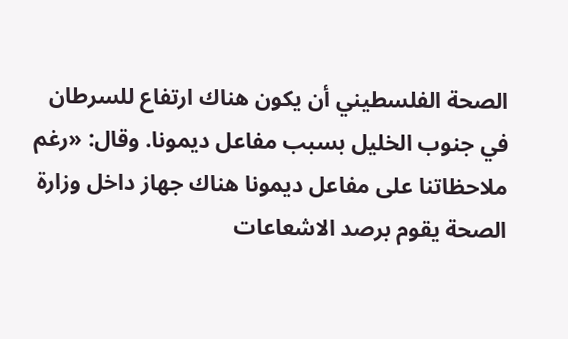الصحة الفلسطيني أن يكون هناك ارتفاع للسرطان في جنوب الخليل بسبب مفاعل ديمونا. وقال: «رغم ملاحظاتنا على مفاعل ديمونا هناك جهاز داخل وزارة الصحة يقوم برصد الاشعاعات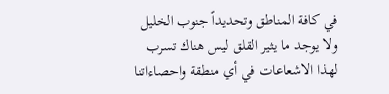في كافة المناطق وتحديداً جنوب الخليل ولا يوجد ما يثير القلق ليس هناك تسرب لهذا الاشعاعات في أي منطقة واحصاءاتنا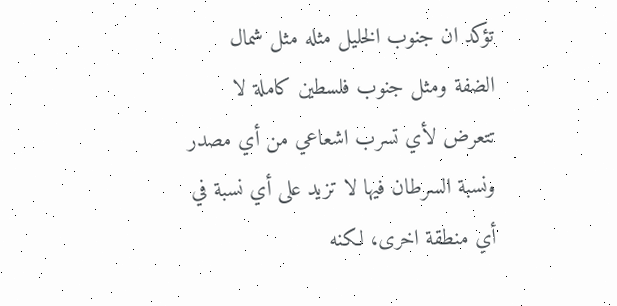تؤكد ان جنوب الخليل مثله مثل شمال الضفة ومثل جنوب فلسطين كاملة لا تتعرض لأي تسرب اشعاعي من أي مصدر ونسبة السرطان فيها لا تزيد على أي نسبة في أي منطقة اخرى، لكنه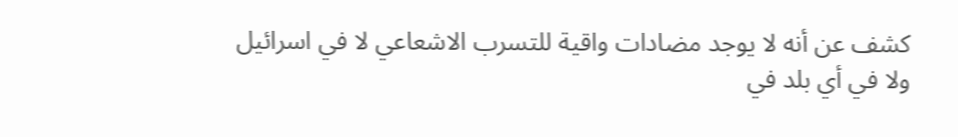كشف عن أنه لا يوجد مضادات واقية للتسرب الاشعاعي لا في اسرائيل ولا في أي بلد في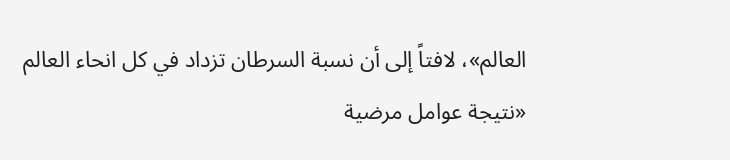العالم»، لافتاً إلى أن نسبة السرطان تزداد في كل انحاء العالم «نتيجة عوامل مرضية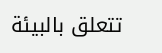تتعلق بالبيئة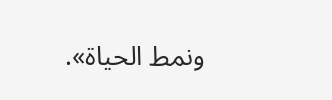ونمط الحياة».